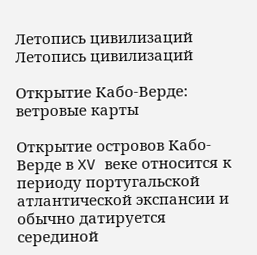Летопись цивилизаций
Летопись цивилизаций

Открытие Кабо-Верде: ветровые карты

Открытие островов Кабо-Верде в XV веке относится к периоду португальской атлантической экспансии и обычно датируется серединой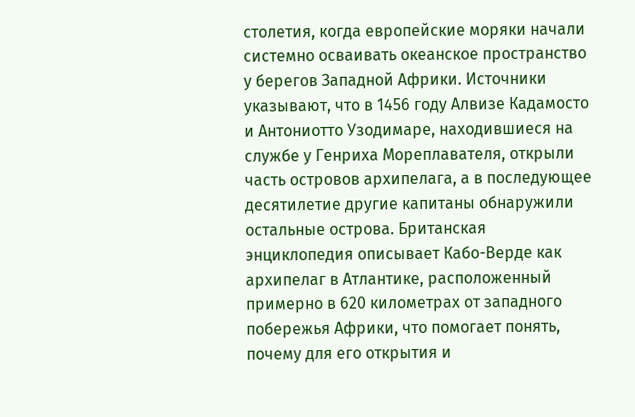столетия, когда европейские моряки начали системно осваивать океанское пространство у берегов Западной Африки. Источники указывают, что в 1456 году Алвизе Кадамосто и Антониотто Узодимаре, находившиеся на службе у Генриха Мореплавателя, открыли часть островов архипелага, а в последующее десятилетие другие капитаны обнаружили остальные острова. Британская энциклопедия описывает Кабо-Верде как архипелаг в Атлантике, расположенный примерно в 620 километрах от западного побережья Африки, что помогает понять, почему для его открытия и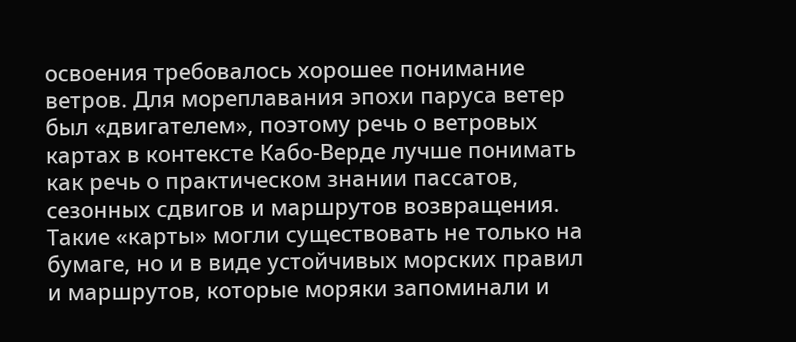освоения требовалось хорошее понимание ветров. Для мореплавания эпохи паруса ветер был «двигателем», поэтому речь о ветровых картах в контексте Кабо-Верде лучше понимать как речь о практическом знании пассатов, сезонных сдвигов и маршрутов возвращения. Такие «карты» могли существовать не только на бумаге, но и в виде устойчивых морских правил и маршрутов, которые моряки запоминали и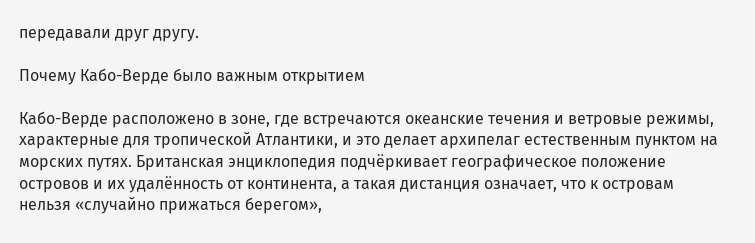передавали друг другу.

Почему Кабо-Верде было важным открытием

Кабо-Верде расположено в зоне, где встречаются океанские течения и ветровые режимы, характерные для тропической Атлантики, и это делает архипелаг естественным пунктом на морских путях. Британская энциклопедия подчёркивает географическое положение островов и их удалённость от континента, а такая дистанция означает, что к островам нельзя «случайно прижаться берегом»,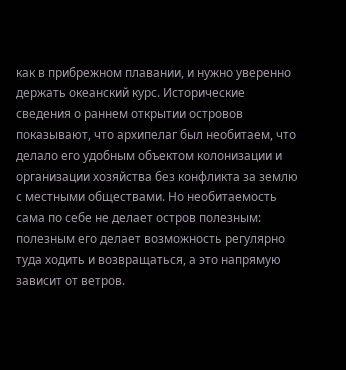как в прибрежном плавании, и нужно уверенно держать океанский курс. Исторические сведения о раннем открытии островов показывают, что архипелаг был необитаем, что делало его удобным объектом колонизации и организации хозяйства без конфликта за землю с местными обществами. Но необитаемость сама по себе не делает остров полезным: полезным его делает возможность регулярно туда ходить и возвращаться, а это напрямую зависит от ветров.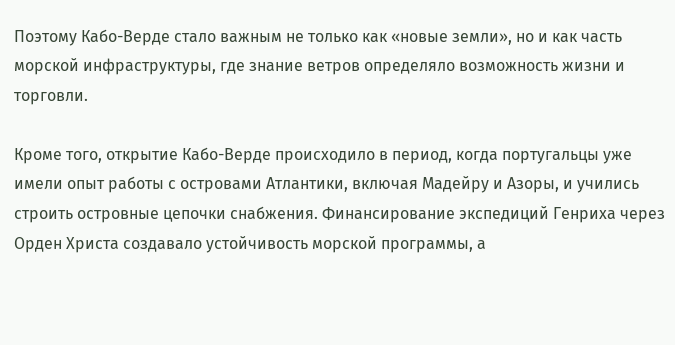Поэтому Кабо-Верде стало важным не только как «новые земли», но и как часть морской инфраструктуры, где знание ветров определяло возможность жизни и торговли.

Кроме того, открытие Кабо-Верде происходило в период, когда португальцы уже имели опыт работы с островами Атлантики, включая Мадейру и Азоры, и учились строить островные цепочки снабжения. Финансирование экспедиций Генриха через Орден Христа создавало устойчивость морской программы, а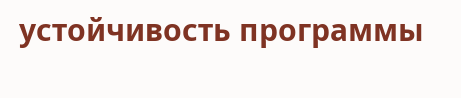устойчивость программы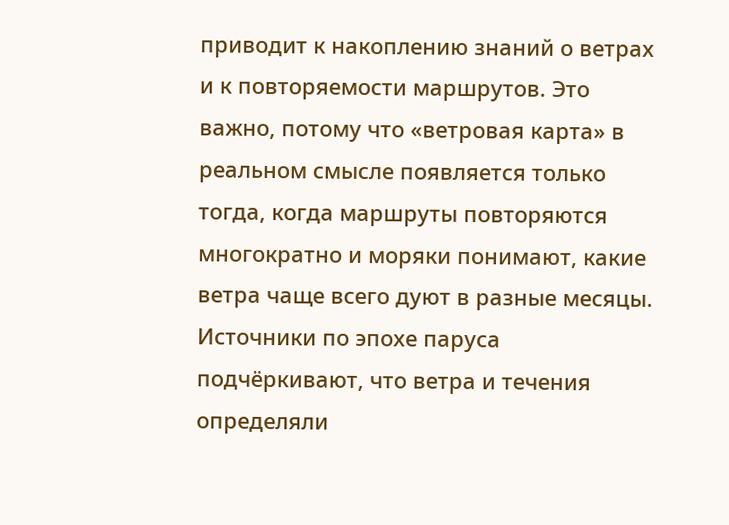приводит к накоплению знаний о ветрах и к повторяемости маршрутов. Это важно, потому что «ветровая карта» в реальном смысле появляется только тогда, когда маршруты повторяются многократно и моряки понимают, какие ветра чаще всего дуют в разные месяцы. Источники по эпохе паруса подчёркивают, что ветра и течения определяли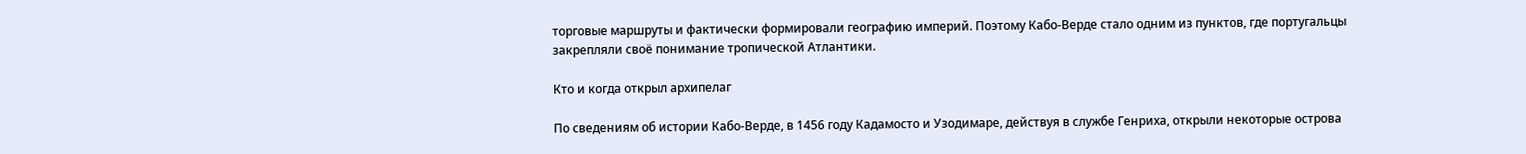торговые маршруты и фактически формировали географию империй. Поэтому Кабо-Верде стало одним из пунктов, где португальцы закрепляли своё понимание тропической Атлантики.

Кто и когда открыл архипелаг

По сведениям об истории Кабо-Верде, в 1456 году Кадамосто и Узодимаре, действуя в службе Генриха, открыли некоторые острова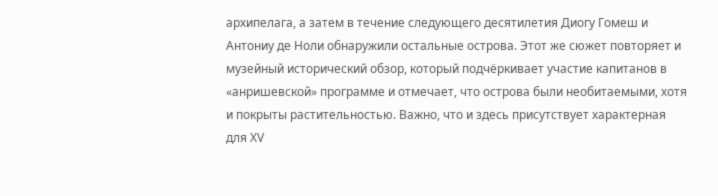архипелага, а затем в течение следующего десятилетия Диогу Гомеш и Антониу де Ноли обнаружили остальные острова. Этот же сюжет повторяет и музейный исторический обзор, который подчёркивает участие капитанов в «анришевской» программе и отмечает, что острова были необитаемыми, хотя и покрыты растительностью. Важно, что и здесь присутствует характерная для XV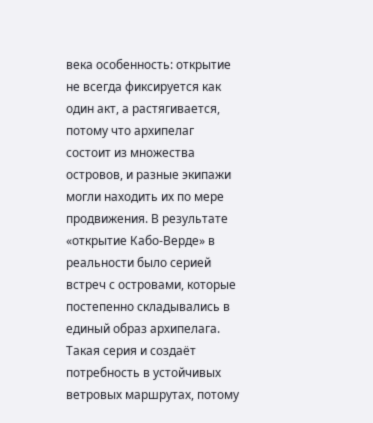века особенность: открытие не всегда фиксируется как один акт, а растягивается, потому что архипелаг состоит из множества островов, и разные экипажи могли находить их по мере продвижения. В результате «открытие Кабо-Верде» в реальности было серией встреч с островами, которые постепенно складывались в единый образ архипелага. Такая серия и создаёт потребность в устойчивых ветровых маршрутах, потому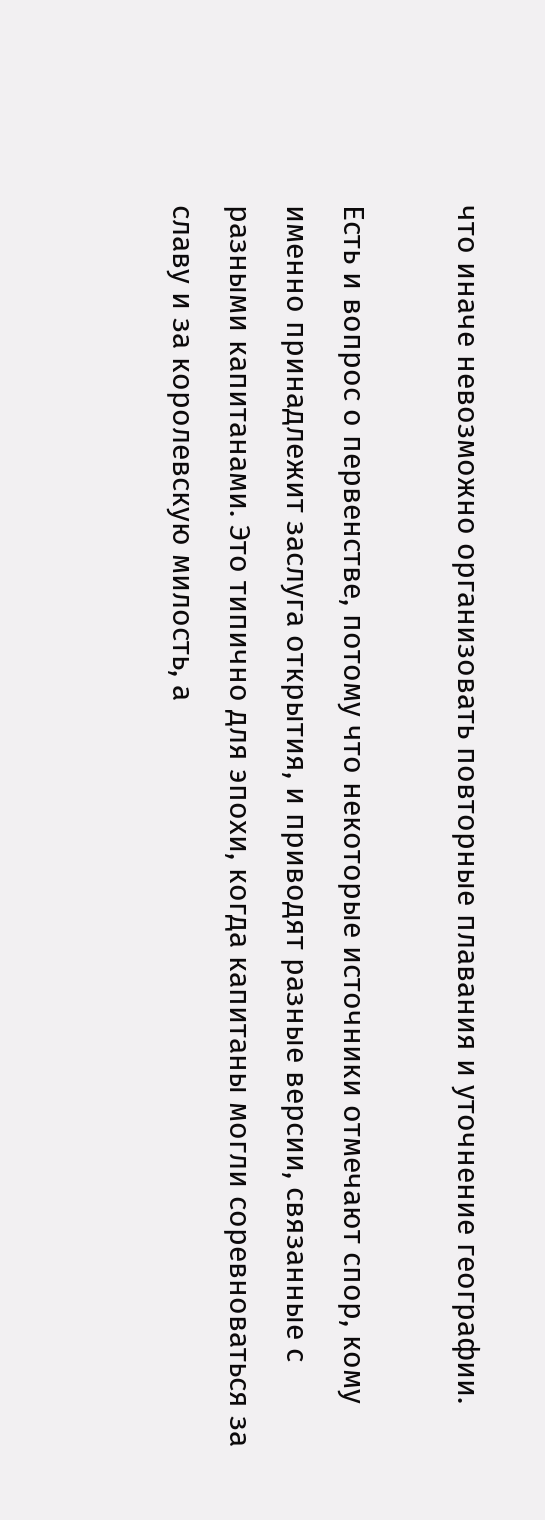что иначе невозможно организовать повторные плавания и уточнение географии.

Есть и вопрос о первенстве, потому что некоторые источники отмечают спор, кому именно принадлежит заслуга открытия, и приводят разные версии, связанные с разными капитанами. Это типично для эпохи, когда капитаны могли соревноваться за славу и за королевскую милость, а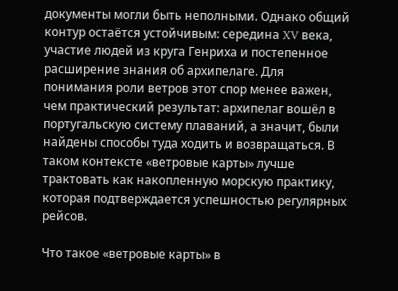документы могли быть неполными. Однако общий контур остаётся устойчивым: середина XV века, участие людей из круга Генриха и постепенное расширение знания об архипелаге. Для понимания роли ветров этот спор менее важен, чем практический результат: архипелаг вошёл в португальскую систему плаваний, а значит, были найдены способы туда ходить и возвращаться. В таком контексте «ветровые карты» лучше трактовать как накопленную морскую практику, которая подтверждается успешностью регулярных рейсов.

Что такое «ветровые карты» в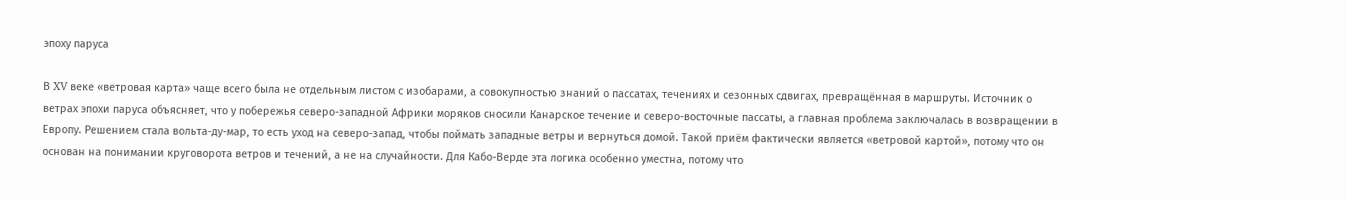эпоху паруса

В XV веке «ветровая карта» чаще всего была не отдельным листом с изобарами, а совокупностью знаний о пассатах, течениях и сезонных сдвигах, превращённая в маршруты. Источник о ветрах эпохи паруса объясняет, что у побережья северо-западной Африки моряков сносили Канарское течение и северо-восточные пассаты, а главная проблема заключалась в возвращении в Европу. Решением стала вольта-ду-мар, то есть уход на северо-запад, чтобы поймать западные ветры и вернуться домой. Такой приём фактически является «ветровой картой», потому что он основан на понимании круговорота ветров и течений, а не на случайности. Для Кабо-Верде эта логика особенно уместна, потому что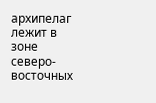архипелаг лежит в зоне северо-восточных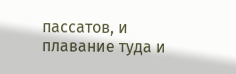пассатов, и плавание туда и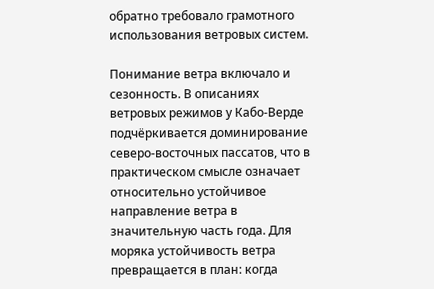обратно требовало грамотного использования ветровых систем.

Понимание ветра включало и сезонность. В описаниях ветровых режимов у Кабо-Верде подчёркивается доминирование северо-восточных пассатов, что в практическом смысле означает относительно устойчивое направление ветра в значительную часть года. Для моряка устойчивость ветра превращается в план: когда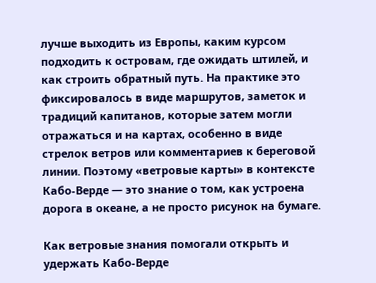лучше выходить из Европы, каким курсом подходить к островам, где ожидать штилей, и как строить обратный путь. На практике это фиксировалось в виде маршрутов, заметок и традиций капитанов, которые затем могли отражаться и на картах, особенно в виде стрелок ветров или комментариев к береговой линии. Поэтому «ветровые карты» в контексте Кабо-Верде — это знание о том, как устроена дорога в океане, а не просто рисунок на бумаге.

Как ветровые знания помогали открыть и удержать Кабо-Верде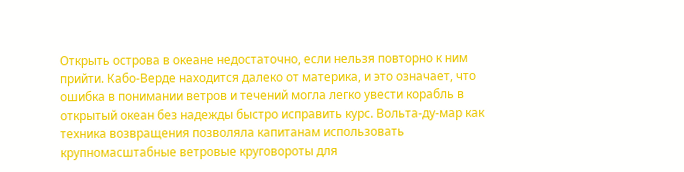Открыть острова в океане недостаточно, если нельзя повторно к ним прийти. Кабо-Верде находится далеко от материка, и это означает, что ошибка в понимании ветров и течений могла легко увести корабль в открытый океан без надежды быстро исправить курс. Вольта-ду-мар как техника возвращения позволяла капитанам использовать крупномасштабные ветровые круговороты для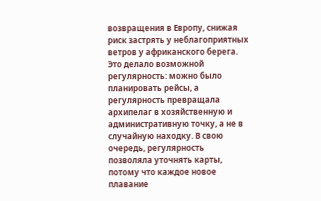возвращения в Европу, снижая риск застрять у неблагоприятных ветров у африканского берега. Это делало возможной регулярность: можно было планировать рейсы, а регулярность превращала архипелаг в хозяйственную и административную точку, а не в случайную находку. В свою очередь, регулярность позволяла уточнять карты, потому что каждое новое плавание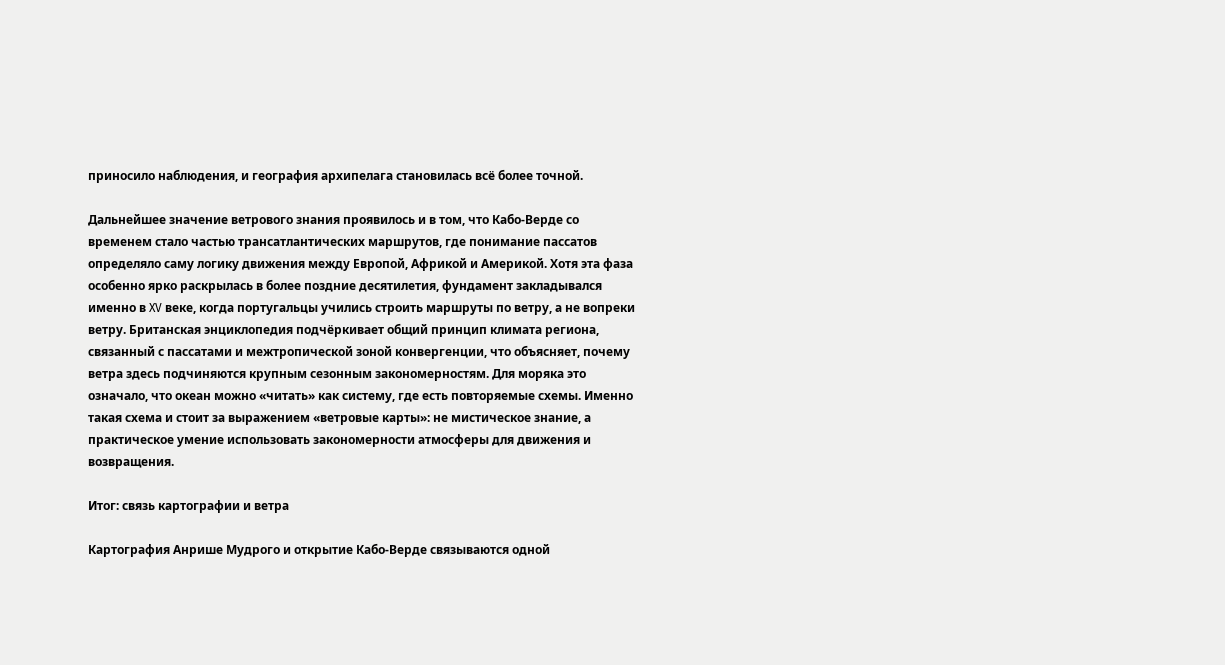приносило наблюдения, и география архипелага становилась всё более точной.

Дальнейшее значение ветрового знания проявилось и в том, что Кабо-Верде со временем стало частью трансатлантических маршрутов, где понимание пассатов определяло саму логику движения между Европой, Африкой и Америкой. Хотя эта фаза особенно ярко раскрылась в более поздние десятилетия, фундамент закладывался именно в XV веке, когда португальцы учились строить маршруты по ветру, а не вопреки ветру. Британская энциклопедия подчёркивает общий принцип климата региона, связанный с пассатами и межтропической зоной конвергенции, что объясняет, почему ветра здесь подчиняются крупным сезонным закономерностям. Для моряка это означало, что океан можно «читать» как систему, где есть повторяемые схемы. Именно такая схема и стоит за выражением «ветровые карты»: не мистическое знание, а практическое умение использовать закономерности атмосферы для движения и возвращения.

Итог: связь картографии и ветра

Картография Анрише Мудрого и открытие Кабо-Верде связываются одной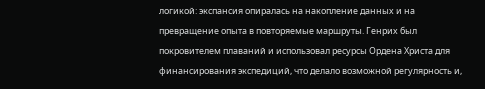логикой: экспансия опиралась на накопление данных и на превращение опыта в повторяемые маршруты. Генрих был покровителем плаваний и использовал ресурсы Ордена Христа для финансирования экспедиций, что делало возможной регулярность и,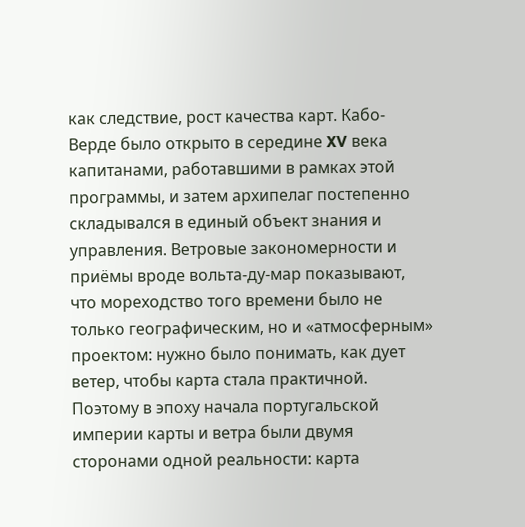как следствие, рост качества карт. Кабо-Верде было открыто в середине XV века капитанами, работавшими в рамках этой программы, и затем архипелаг постепенно складывался в единый объект знания и управления. Ветровые закономерности и приёмы вроде вольта-ду-мар показывают, что мореходство того времени было не только географическим, но и «атмосферным» проектом: нужно было понимать, как дует ветер, чтобы карта стала практичной. Поэтому в эпоху начала португальской империи карты и ветра были двумя сторонами одной реальности: карта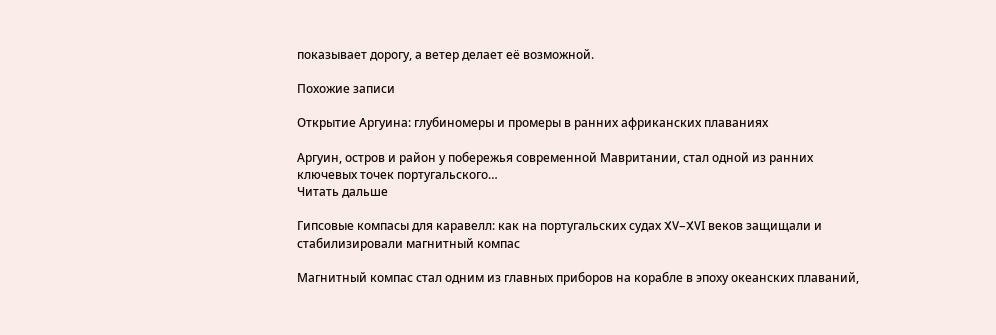показывает дорогу, а ветер делает её возможной.

Похожие записи

Открытие Аргуина: глубиномеры и промеры в ранних африканских плаваниях

Аргуин, остров и район у побережья современной Мавритании, стал одной из ранних ключевых точек португальского…
Читать дальше

Гипсовые компасы для каравелл: как на португальских судах XV–XVI веков защищали и стабилизировали магнитный компас

Магнитный компас стал одним из главных приборов на корабле в эпоху океанских плаваний,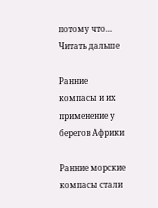потому что…
Читать дальше

Ранние компасы и их применение у берегов Африки

Ранние морские компасы стали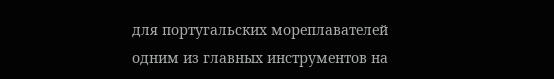для португальских мореплавателей одним из главных инструментов на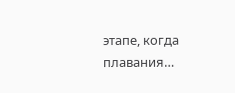этапе, когда плавания…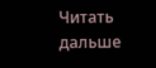Читать дальше